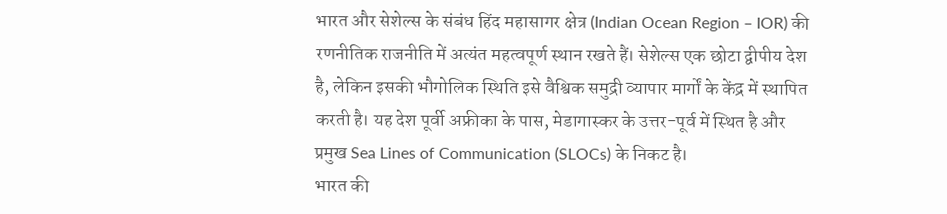भारत और सेशेल्स के संबंध हिंद महासागर क्षेत्र (Indian Ocean Region – IOR) की रणनीतिक राजनीति में अत्यंत महत्वपूर्ण स्थान रखते हैं। सेशेल्स एक छोटा द्वीपीय देश है, लेकिन इसकी भौगोलिक स्थिति इसे वैश्विक समुद्री व्यापार मार्गों के केंद्र में स्थापित करती है। यह देश पूर्वी अफ्रीका के पास, मेडागास्कर के उत्तर-पूर्व में स्थित है और प्रमुख Sea Lines of Communication (SLOCs) के निकट है।
भारत की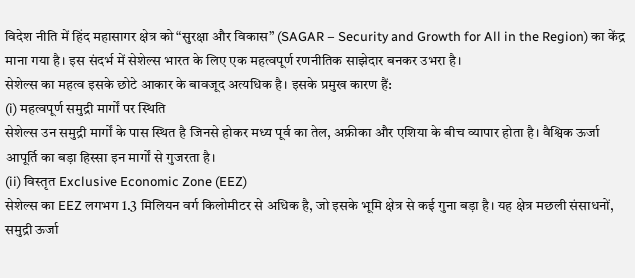विदेश नीति में हिंद महासागर क्षेत्र को “सुरक्षा और विकास” (SAGAR – Security and Growth for All in the Region) का केंद्र माना गया है। इस संदर्भ में सेशेल्स भारत के लिए एक महत्वपूर्ण रणनीतिक साझेदार बनकर उभरा है।
सेशेल्स का महत्व इसके छोटे आकार के बावजूद अत्यधिक है। इसके प्रमुख कारण हैं:
(i) महत्वपूर्ण समुद्री मार्गों पर स्थिति
सेशेल्स उन समुद्री मार्गों के पास स्थित है जिनसे होकर मध्य पूर्व का तेल, अफ्रीका और एशिया के बीच व्यापार होता है। वैश्विक ऊर्जा आपूर्ति का बड़ा हिस्सा इन मार्गों से गुजरता है।
(ii) विस्तृत Exclusive Economic Zone (EEZ)
सेशेल्स का EEZ लगभग 1.3 मिलियन वर्ग किलोमीटर से अधिक है, जो इसके भूमि क्षेत्र से कई गुना बड़ा है। यह क्षेत्र मछली संसाधनों, समुद्री ऊर्जा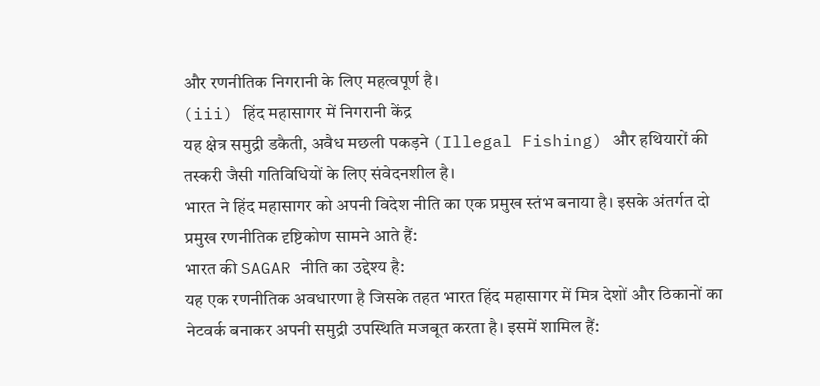और रणनीतिक निगरानी के लिए महत्वपूर्ण है।
(iii) हिंद महासागर में निगरानी केंद्र
यह क्षेत्र समुद्री डकैती, अवैध मछली पकड़ने (Illegal Fishing) और हथियारों की तस्करी जैसी गतिविधियों के लिए संवेदनशील है।
भारत ने हिंद महासागर को अपनी विदेश नीति का एक प्रमुख स्तंभ बनाया है। इसके अंतर्गत दो प्रमुख रणनीतिक दृष्टिकोण सामने आते हैं:
भारत की SAGAR नीति का उद्देश्य है:
यह एक रणनीतिक अवधारणा है जिसके तहत भारत हिंद महासागर में मित्र देशों और ठिकानों का नेटवर्क बनाकर अपनी समुद्री उपस्थिति मजबूत करता है। इसमें शामिल हैं: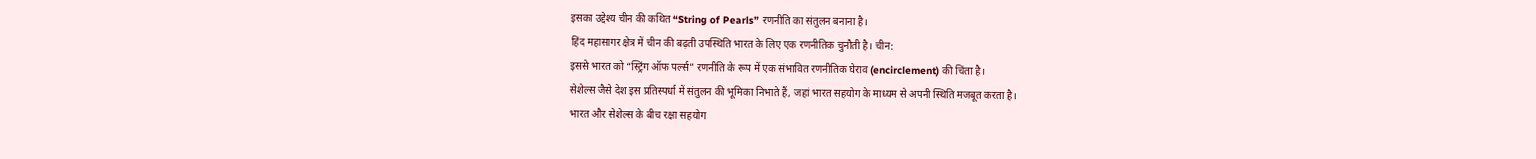इसका उद्देश्य चीन की कथित “String of Pearls” रणनीति का संतुलन बनाना है।
हिंद महासागर क्षेत्र में चीन की बढ़ती उपस्थिति भारत के लिए एक रणनीतिक चुनौती है। चीन:
इससे भारत को “स्ट्रिंग ऑफ पर्ल्स” रणनीति के रूप में एक संभावित रणनीतिक घेराव (encirclement) की चिंता है।
सेशेल्स जैसे देश इस प्रतिस्पर्धा में संतुलन की भूमिका निभाते हैं, जहां भारत सहयोग के माध्यम से अपनी स्थिति मजबूत करता है।
भारत और सेशेल्स के बीच रक्षा सहयोग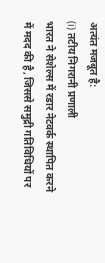अत्यंत मजबूत है:
(i) तटीय निगरानी प्रणाली
भारत ने सेशेल्स में रडार नेटवर्क स्थापित करने में मदद की है, जिससे समुद्री गतिविधियों पर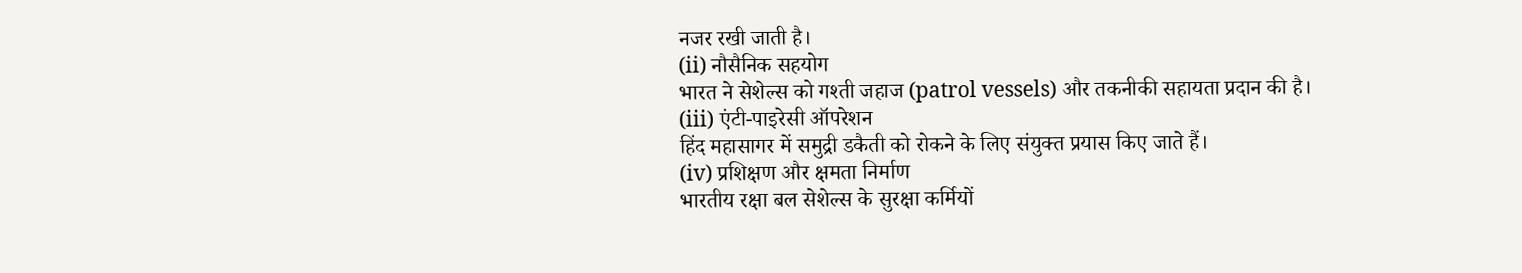नजर रखी जाती है।
(ii) नौसैनिक सहयोग
भारत ने सेशेल्स को गश्ती जहाज (patrol vessels) और तकनीकी सहायता प्रदान की है।
(iii) एंटी-पाइरेसी ऑपरेशन
हिंद महासागर में समुद्री डकैती को रोकने के लिए संयुक्त प्रयास किए जाते हैं।
(iv) प्रशिक्षण और क्षमता निर्माण
भारतीय रक्षा बल सेशेल्स के सुरक्षा कर्मियों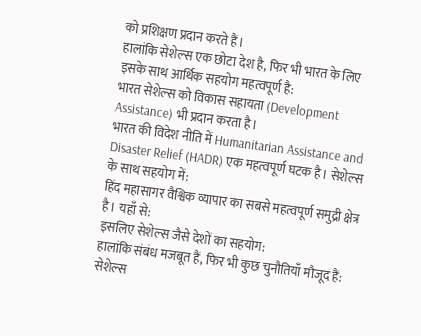को प्रशिक्षण प्रदान करते हैं।
हालांकि सेशेल्स एक छोटा देश है, फिर भी भारत के लिए इसके साथ आर्थिक सहयोग महत्वपूर्ण है:
भारत सेशेल्स को विकास सहायता (Development Assistance) भी प्रदान करता है।
भारत की विदेश नीति में Humanitarian Assistance and Disaster Relief (HADR) एक महत्वपूर्ण घटक है। सेशेल्स के साथ सहयोग में:
हिंद महासागर वैश्विक व्यापार का सबसे महत्वपूर्ण समुद्री क्षेत्र है। यहाँ से:
इसलिए सेशेल्स जैसे देशों का सहयोग:
हालांकि संबंध मजबूत हैं, फिर भी कुछ चुनौतियाँ मौजूद हैं:
सेशेल्स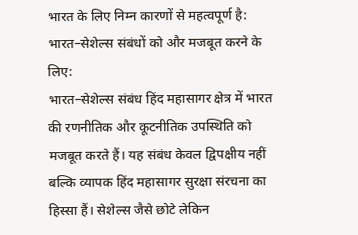भारत के लिए निम्न कारणों से महत्वपूर्ण है:
भारत–सेशेल्स संबंधों को और मजबूत करने के लिए:
भारत–सेशेल्स संबंध हिंद महासागर क्षेत्र में भारत की रणनीतिक और कूटनीतिक उपस्थिति को मजबूत करते हैं। यह संबंध केवल द्विपक्षीय नहीं बल्कि व्यापक हिंद महासागर सुरक्षा संरचना का हिस्सा हैं। सेशेल्स जैसे छोटे लेकिन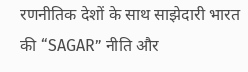रणनीतिक देशों के साथ साझेदारी भारत की “SAGAR” नीति और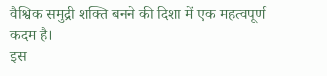वैश्विक समुद्री शक्ति बनने की दिशा में एक महत्वपूर्ण कदम है।
इस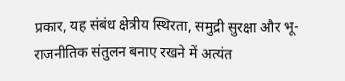प्रकार, यह संबंध क्षेत्रीय स्थिरता, समुद्री सुरक्षा और भू-राजनीतिक संतुलन बनाए रखने में अत्यंत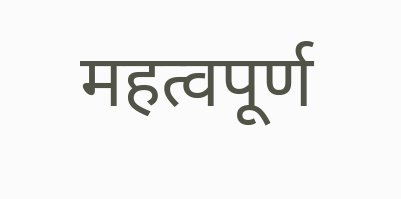महत्वपूर्ण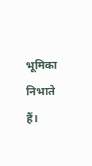भूमिका निभाते हैं।